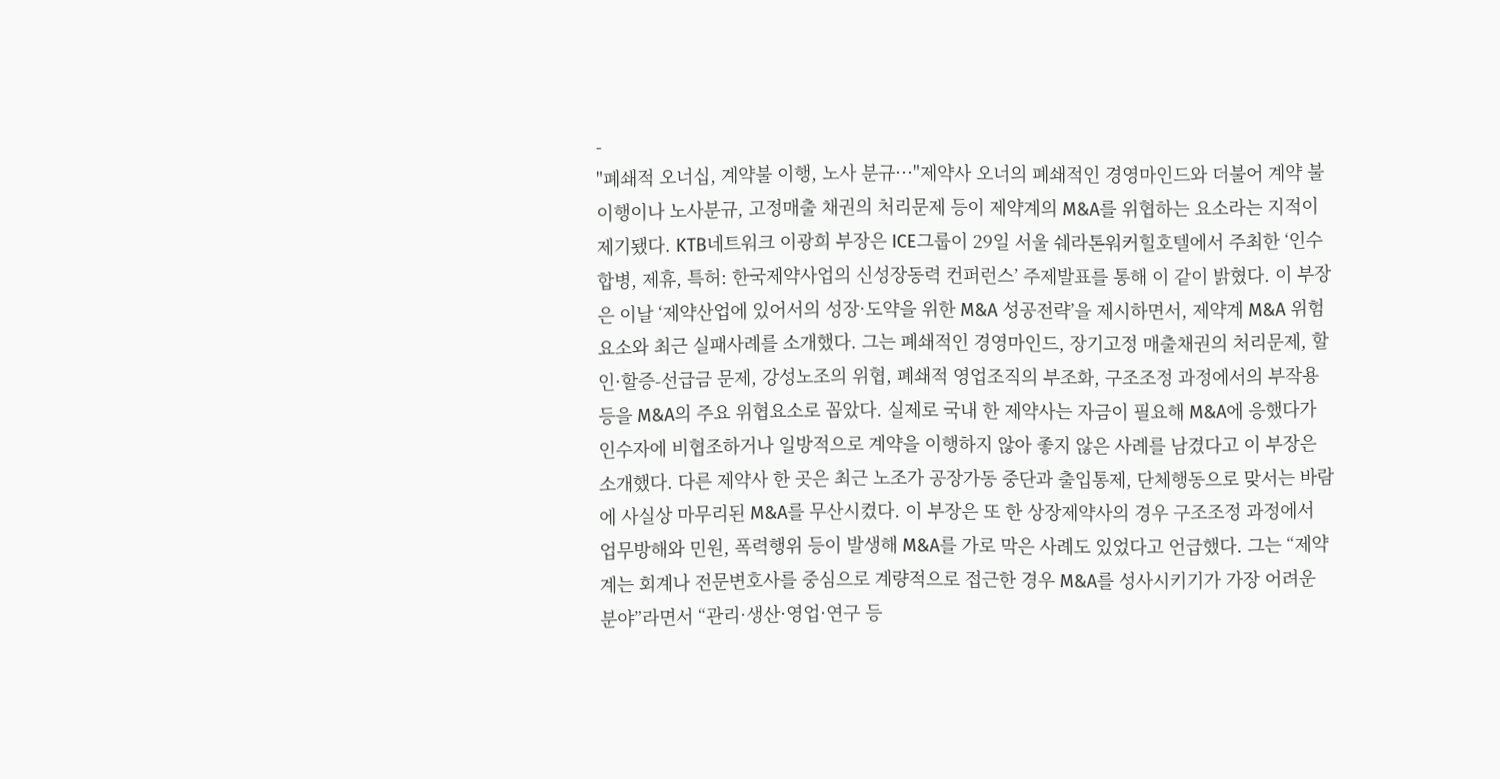-
"폐쇄적 오너십, 계약불 이행, 노사 분규···"제약사 오너의 폐쇄적인 경영마인드와 더불어 계약 불이행이나 노사분규, 고정매출 채권의 처리문제 등이 제약계의 M&A를 위협하는 요소라는 지적이 제기됐다. KTB네트워크 이광희 부장은 ICE그룹이 29일 서울 쉐라톤워커힐호텔에서 주최한 ‘인수합병, 제휴, 특허: 한국제약사업의 신성장동력 컨퍼런스’ 주제발표를 통해 이 같이 밝혔다. 이 부장은 이날 ‘제약산업에 있어서의 성장·도약을 위한 M&A 성공전략’을 제시하면서, 제약계 M&A 위험요소와 최근 실패사례를 소개했다. 그는 폐쇄적인 경영마인드, 장기고정 매출채권의 처리문제, 할인·할증-선급금 문제, 강성노조의 위협, 폐쇄적 영업조직의 부조화, 구조조정 과정에서의 부작용 등을 M&A의 주요 위협요소로 꼽았다. 실제로 국내 한 제약사는 자금이 필요해 M&A에 응했다가 인수자에 비협조하거나 일방적으로 계약을 이행하지 않아 좋지 않은 사례를 남겼다고 이 부장은 소개했다. 다른 제약사 한 곳은 최근 노조가 공장가동 중단과 출입통제, 단체행동으로 맞서는 바람에 사실상 마무리된 M&A를 무산시켰다. 이 부장은 또 한 상장제약사의 경우 구조조정 과정에서 업무방해와 민원, 폭력행위 등이 발생해 M&A를 가로 막은 사례도 있었다고 언급했다. 그는 “제약계는 회계나 전문변호사를 중심으로 계량적으로 접근한 경우 M&A를 성사시키기가 가장 어려운 분야”라면서 “관리·생산·영업·연구 등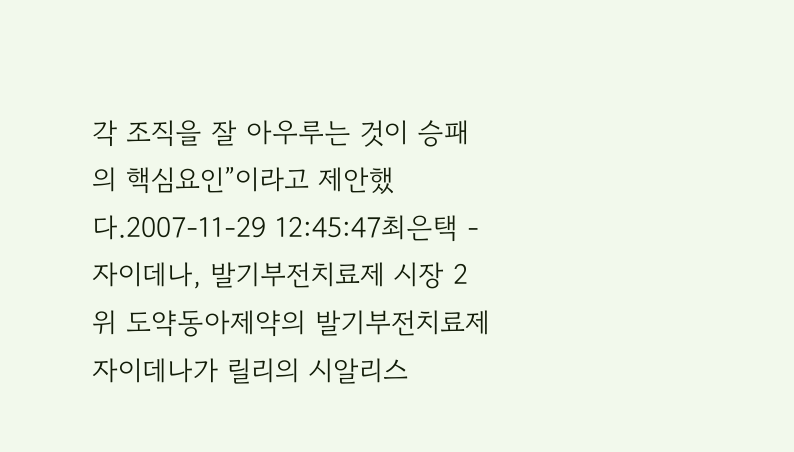각 조직을 잘 아우루는 것이 승패의 핵심요인”이라고 제안했다.2007-11-29 12:45:47최은택 -
자이데나, 발기부전치료제 시장 2위 도약동아제약의 발기부전치료제 자이데나가 릴리의 시알리스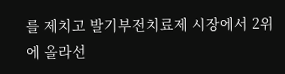를 제치고 발기부전치료제 시장에서 2위에 올라선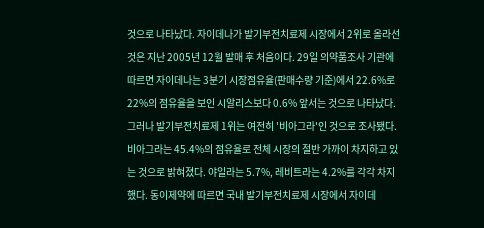것으로 나타났다. 자이데나가 발기부전치료제 시장에서 2위로 올라선 것은 지난 2005년 12월 발매 후 처음이다. 29일 의약품조사 기관에 따르면 자이데나는 3분기 시장점유율(판매수량 기준)에서 22.6%로 22%의 점유율을 보인 시알리스보다 0.6% 앞서는 것으로 나타났다. 그러나 발기부전치료제 1위는 여전히 '비아그라'인 것으로 조사됐다. 비아그라는 45.4%의 점유율로 전체 시장의 절반 가까이 차지하고 있는 것으로 밝혀졌다. 야일라는 5.7%, 레비트라는 4.2%를 각각 차지했다. 동이제약에 따르면 국내 발기부전치료제 시장에서 자이데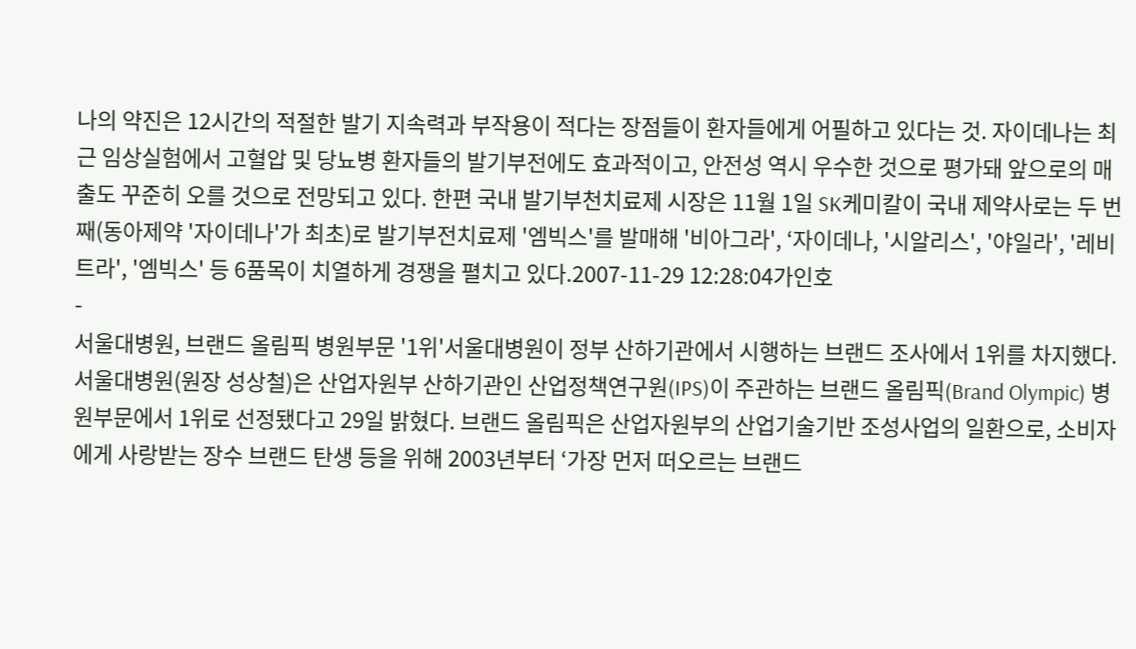나의 약진은 12시간의 적절한 발기 지속력과 부작용이 적다는 장점들이 환자들에게 어필하고 있다는 것. 자이데나는 최근 임상실험에서 고혈압 및 당뇨병 환자들의 발기부전에도 효과적이고, 안전성 역시 우수한 것으로 평가돼 앞으로의 매출도 꾸준히 오를 것으로 전망되고 있다. 한편 국내 발기부천치료제 시장은 11월 1일 SK케미칼이 국내 제약사로는 두 번째(동아제약 '자이데나'가 최초)로 발기부전치료제 '엠빅스'를 발매해 '비아그라', ‘자이데나, '시알리스', '야일라', '레비트라', '엠빅스' 등 6품목이 치열하게 경쟁을 펼치고 있다.2007-11-29 12:28:04가인호
-
서울대병원, 브랜드 올림픽 병원부문 '1위'서울대병원이 정부 산하기관에서 시행하는 브랜드 조사에서 1위를 차지했다. 서울대병원(원장 성상철)은 산업자원부 산하기관인 산업정책연구원(IPS)이 주관하는 브랜드 올림픽(Brand Olympic) 병원부문에서 1위로 선정됐다고 29일 밝혔다. 브랜드 올림픽은 산업자원부의 산업기술기반 조성사업의 일환으로, 소비자에게 사랑받는 장수 브랜드 탄생 등을 위해 2003년부터 ‘가장 먼저 떠오르는 브랜드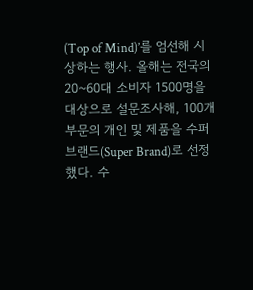(Top of Mind)’를 엄선해 시상하는 행사. 올해는 전국의 20~60대 소비자 1500명을 대상으로 설문조사해, 100개 부문의 개인 및 제품을 수퍼 브랜드(Super Brand)로 선정했다. 수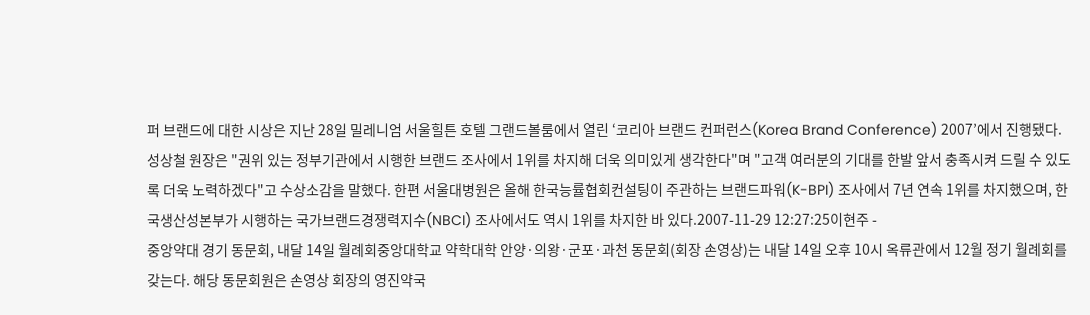퍼 브랜드에 대한 시상은 지난 28일 밀레니엄 서울힐튼 호텔 그랜드볼룸에서 열린 ‘코리아 브랜드 컨퍼런스(Korea Brand Conference) 2007’에서 진행됐다. 성상철 원장은 "권위 있는 정부기관에서 시행한 브랜드 조사에서 1위를 차지해 더욱 의미있게 생각한다"며 "고객 여러분의 기대를 한발 앞서 충족시켜 드릴 수 있도록 더욱 노력하겠다"고 수상소감을 말했다. 한편 서울대병원은 올해 한국능률협회컨설팅이 주관하는 브랜드파워(K-BPI) 조사에서 7년 연속 1위를 차지했으며, 한국생산성본부가 시행하는 국가브랜드경쟁력지수(NBCI) 조사에서도 역시 1위를 차지한 바 있다.2007-11-29 12:27:25이현주 -
중앙약대 경기 동문회, 내달 14일 월례회중앙대학교 약학대학 안양·의왕·군포·과천 동문회(회장 손영상)는 내달 14일 오후 10시 옥류관에서 12월 정기 월례회를 갖는다. 해당 동문회원은 손영상 회장의 영진약국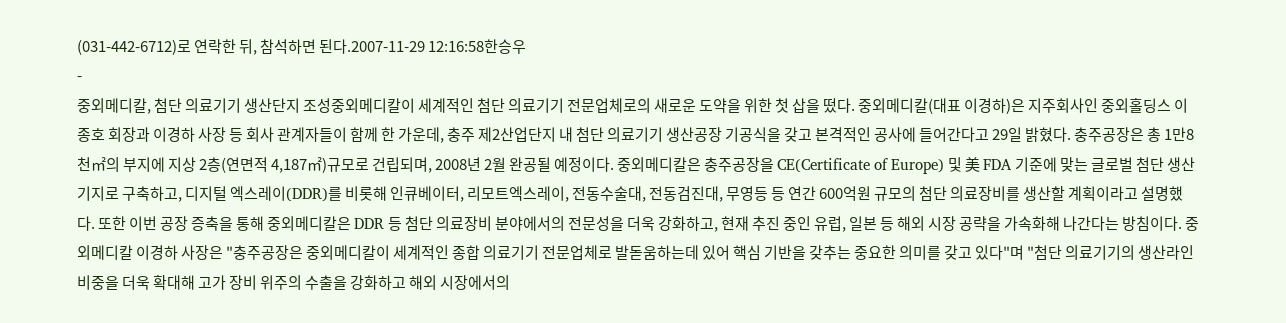(031-442-6712)로 연락한 뒤, 참석하면 된다.2007-11-29 12:16:58한승우
-
중외메디칼, 첨단 의료기기 생산단지 조성중외메디칼이 세계적인 첨단 의료기기 전문업체로의 새로운 도약을 위한 첫 삽을 떴다. 중외메디칼(대표 이경하)은 지주회사인 중외홀딩스 이종호 회장과 이경하 사장 등 회사 관계자들이 함께 한 가운데, 충주 제2산업단지 내 첨단 의료기기 생산공장 기공식을 갖고 본격적인 공사에 들어간다고 29일 밝혔다. 충주공장은 총 1만8천㎡의 부지에 지상 2층(연면적 4,187㎡)규모로 건립되며, 2008년 2월 완공될 예정이다. 중외메디칼은 충주공장을 CE(Certificate of Europe) 및 美 FDA 기준에 맞는 글로벌 첨단 생산기지로 구축하고, 디지털 엑스레이(DDR)를 비롯해 인큐베이터, 리모트엑스레이, 전동수술대, 전동검진대, 무영등 등 연간 600억원 규모의 첨단 의료장비를 생산할 계획이라고 설명했다. 또한 이번 공장 증축을 통해 중외메디칼은 DDR 등 첨단 의료장비 분야에서의 전문성을 더욱 강화하고, 현재 추진 중인 유럽, 일본 등 해외 시장 공략을 가속화해 나간다는 방침이다. 중외메디칼 이경하 사장은 "충주공장은 중외메디칼이 세계적인 종합 의료기기 전문업체로 발돋움하는데 있어 핵심 기반을 갖추는 중요한 의미를 갖고 있다"며 "첨단 의료기기의 생산라인 비중을 더욱 확대해 고가 장비 위주의 수출을 강화하고 해외 시장에서의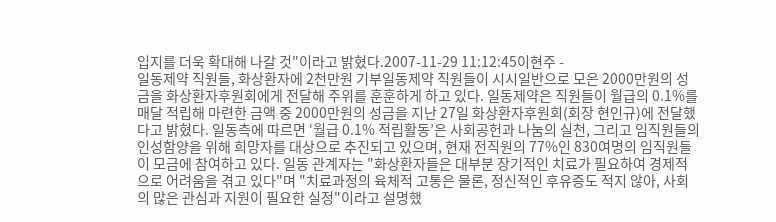입지를 더욱 확대해 나갈 것"이라고 밝혔다.2007-11-29 11:12:45이현주 -
일동제약 직원들, 화상환자에 2천만원 기부일동제약 직원들이 시시일반으로 모은 2000만원의 성금을 화상환자후원회에게 전달해 주위를 훈훈하게 하고 있다. 일동제약은 직원들이 월급의 0.1%를 매달 적립해 마련한 금액 중 2000만원의 성금을 지난 27일 화상환자후원회(회장 현인규)에 전달했다고 밝혔다. 일동측에 따르면 ‘월급 0.1% 적립활동’은 사회공헌과 나눔의 실천, 그리고 임직원들의 인성함양을 위해 희망자를 대상으로 추진되고 있으며, 현재 전직원의 77%인 830여명의 임직원들이 모금에 참여하고 있다. 일동 관계자는 "화상환자들은 대부분 장기적인 치료가 필요하여 경제적으로 어려움을 겪고 있다"며 "치료과정의 육체적 고통은 물론, 정신적인 후유증도 적지 않아, 사회의 많은 관심과 지원이 필요한 실정"이라고 설명했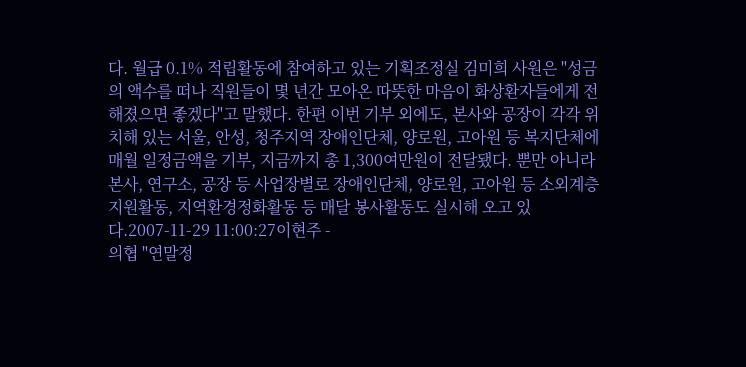다. 월급 0.1% 적립활동에 참여하고 있는 기획조정실 김미희 사원은 "성금의 액수를 떠나 직원들이 몇 년간 모아온 따뜻한 마음이 화상환자들에게 전해졌으면 좋겠다"고 말했다. 한편 이번 기부 외에도, 본사와 공장이 각각 위치해 있는 서울, 안성, 청주지역 장애인단체, 양로원, 고아원 등 복지단체에 매월 일정금액을 기부, 지금까지 총 1,300여만원이 전달됐다. 뿐만 아니라 본사, 연구소, 공장 등 사업장별로 장애인단체, 양로원, 고아원 등 소외계층지원활동, 지역환경정화활동 등 매달 봉사활동도 실시해 오고 있다.2007-11-29 11:00:27이현주 -
의협 "연말정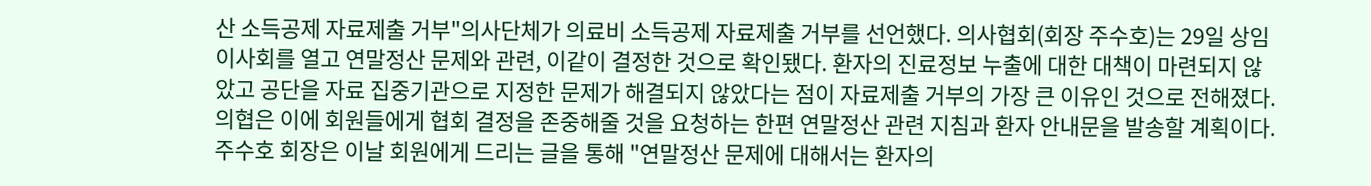산 소득공제 자료제출 거부"의사단체가 의료비 소득공제 자료제출 거부를 선언했다. 의사협회(회장 주수호)는 29일 상임이사회를 열고 연말정산 문제와 관련, 이같이 결정한 것으로 확인됐다. 환자의 진료정보 누출에 대한 대책이 마련되지 않았고 공단을 자료 집중기관으로 지정한 문제가 해결되지 않았다는 점이 자료제출 거부의 가장 큰 이유인 것으로 전해졌다. 의협은 이에 회원들에게 협회 결정을 존중해줄 것을 요청하는 한편 연말정산 관련 지침과 환자 안내문을 발송할 계획이다. 주수호 회장은 이날 회원에게 드리는 글을 통해 "연말정산 문제에 대해서는 환자의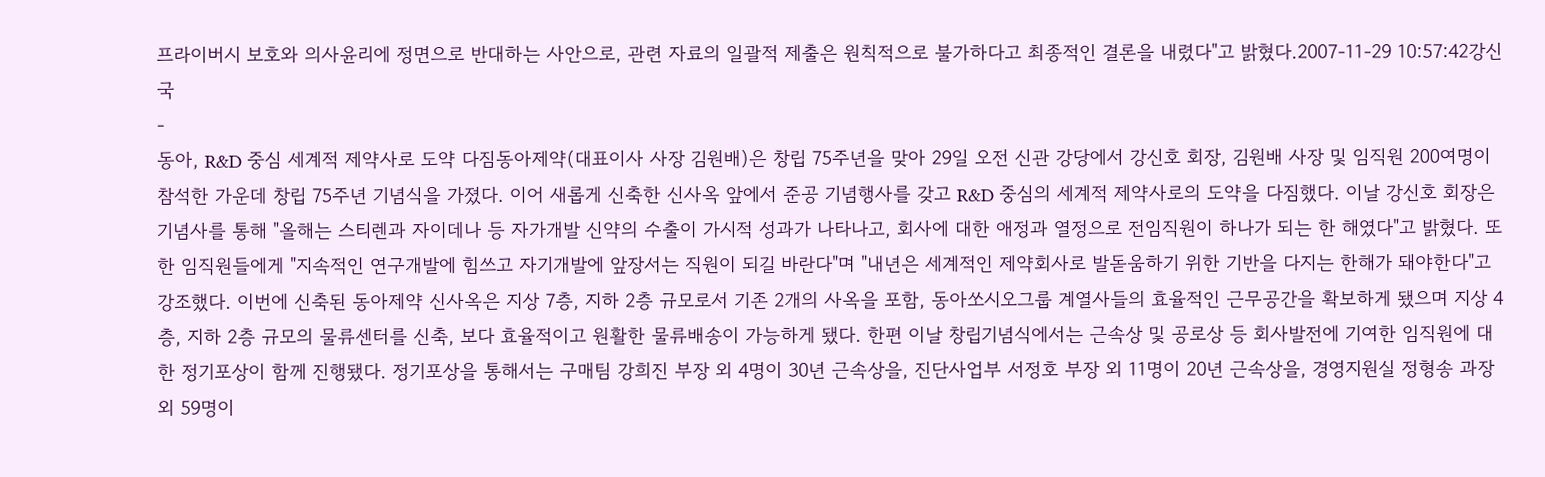프라이버시 보호와 의사윤리에 정면으로 반대하는 사안으로, 관련 자료의 일괄적 제출은 원칙적으로 불가하다고 최종적인 결론을 내렸다"고 밝혔다.2007-11-29 10:57:42강신국
-
동아, R&D 중심 세계적 제약사로 도약 다짐동아제약(대표이사 사장 김원배)은 창립 75주년을 맞아 29일 오전 신관 강당에서 강신호 회장, 김원배 사장 및 임직원 200여명이 참석한 가운데 창립 75주년 기념식을 가졌다. 이어 새롭게 신축한 신사옥 앞에서 준공 기념행사를 갖고 R&D 중심의 세계적 제약사로의 도약을 다짐했다. 이날 강신호 회장은 기념사를 통해 "올해는 스티렌과 자이데나 등 자가개발 신약의 수출이 가시적 성과가 나타나고, 회사에 대한 애정과 열정으로 전임직원이 하나가 되는 한 해였다"고 밝혔다. 또한 임직원들에게 "지속적인 연구개발에 힘쓰고 자기개발에 앞장서는 직원이 되길 바란다"며 "내년은 세계적인 제약회사로 발돋움하기 위한 기반을 다지는 한해가 돼야한다"고 강조했다. 이번에 신축된 동아제약 신사옥은 지상 7층, 지하 2층 규모로서 기존 2개의 사옥을 포함, 동아쏘시오그룹 계열사들의 효율적인 근무공간을 확보하게 됐으며 지상 4층, 지하 2층 규모의 물류센터를 신축, 보다 효율적이고 원활한 물류배송이 가능하게 됐다. 한편 이날 창립기념식에서는 근속상 및 공로상 등 회사발전에 기여한 임직원에 대한 정기포상이 함께 진행됐다. 정기포상을 통해서는 구매팀 강희진 부장 외 4명이 30년 근속상을, 진단사업부 서정호 부장 외 11명이 20년 근속상을, 경영지원실 정형송 과장 외 59명이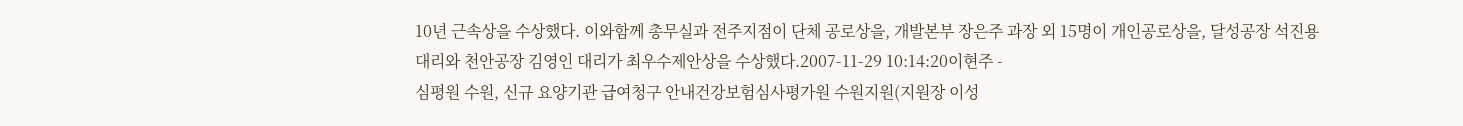10년 근속상을 수상했다. 이와함께 총무실과 전주지점이 단체 공로상을, 개발본부 장은주 과장 외 15명이 개인공로상을, 달성공장 석진용 대리와 천안공장 김영인 대리가 최우수제안상을 수상했다.2007-11-29 10:14:20이현주 -
심평원 수원, 신규 요양기관 급여청구 안내건강보험심사평가원 수원지원(지원장 이성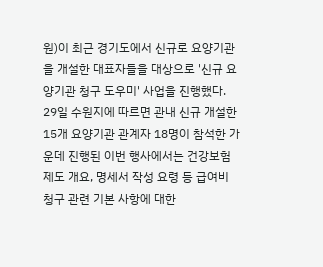원)이 최근 경기도에서 신규로 요양기관을 개설한 대표자들을 대상으로 '신규 요양기관 청구 도우미' 사업을 진행했다. 29일 수원지에 따르면 관내 신규 개설한 15개 요양기관 관계자 18명이 참석한 가운데 진행된 이번 행사에서는 건강보험 제도 개요, 명세서 작성 요령 등 급여비 청구 관련 기본 사항에 대한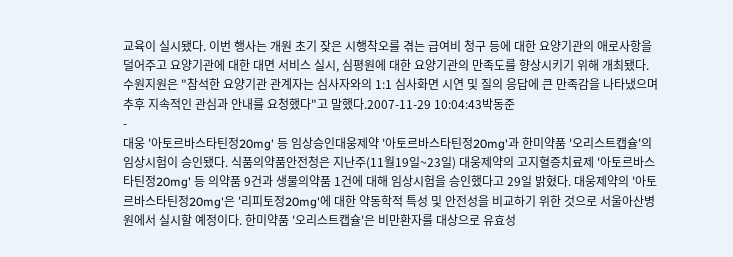교육이 실시됐다. 이번 행사는 개원 초기 잦은 시행착오를 겪는 급여비 청구 등에 대한 요양기관의 애로사항을 덜어주고 요양기관에 대한 대면 서비스 실시, 심평원에 대한 요양기관의 만족도를 향상시키기 위해 개최됐다. 수원지원은 "참석한 요양기관 관계자는 심사자와의 1:1 심사화면 시연 및 질의 응답에 큰 만족감을 나타냈으며 추후 지속적인 관심과 안내를 요청했다"고 말했다.2007-11-29 10:04:43박동준
-
대웅 '아토르바스타틴정20mg' 등 임상승인대웅제약 '아토르바스타틴정20mg'과 한미약품 '오리스트캡슐'의 임상시험이 승인됐다. 식품의약품안전청은 지난주(11월19일~23일) 대웅제약의 고지혈증치료제 '아토르바스타틴정20mg' 등 의약품 9건과 생물의약품 1건에 대해 임상시험을 승인했다고 29일 밝혔다. 대웅제약의 '아토르바스타틴정20mg'은 '리피토정20mg'에 대한 약동학적 특성 및 안전성을 비교하기 위한 것으로 서울아산병원에서 실시할 예정이다. 한미약품 '오리스트캡슐'은 비만환자를 대상으로 유효성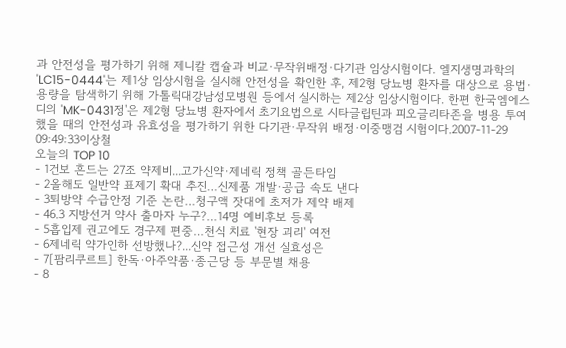과 안전성을 평가하기 위해 제니칼 캡슐과 비교·무작위배정·다기관 임상시험이다. 엘지생명과학의 'LC15-0444'는 제1상 임상시험을 실시해 안전성을 확인한 후, 제2형 당뇨병 환자를 대상으로 용법·용량을 탐색하기 위해 가톨릭대강남성모병원 등에서 실시하는 제2상 임상시험이다. 한편 한국엠에스디의 'MK-0431정'은 제2형 당뇨병 환자에서 초기요법으로 시타글립틴과 피오글리타존을 병용 투여했을 때의 안전성과 유효성을 평가하기 위한 다기관·무작위 배정·이중맹검 시험이다.2007-11-29 09:49:33이상철
오늘의 TOP 10
- 1건보 흔드는 27조 약제비...고가신약·제네릭 정책 골든타임
- 2올해도 일반약 표제기 확대 추진…신제품 개발·공급 속도 낸다
- 3퇴방약 수급안정 기준 논란…청구액 잣대에 초저가 제약 배제
- 46.3 지방선거 약사 출마자 누구?…14명 예비후보 등록
- 5흡입제 권고에도 경구제 편중…천식 치료 '현장 괴리' 여전
- 6제네릭 약가인하 선방했나?...신약 접근성 개선 실효성은
- 7[팜리쿠르트] 한독·아주약품·종근당 등 부문별 채용
- 8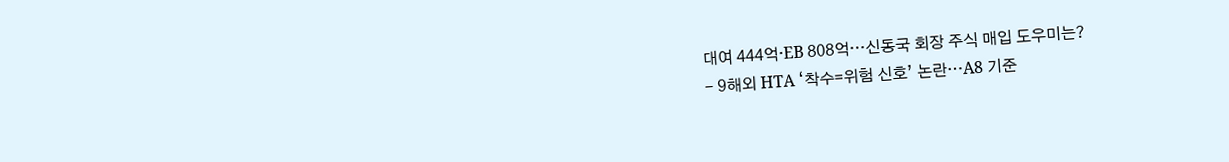대여 444억·EB 808억…신동국 회장 주식 매입 도우미는?
- 9해외 HTA ‘착수=위험 신호’ 논란…A8 기준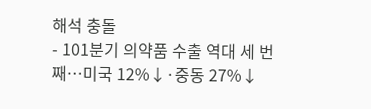해석 충돌
- 101분기 의약품 수출 역대 세 번째…미국 12%↓·중동 27%↓